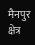मैनपुर क्षेत्र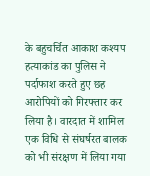के बहुचर्चित आकाश कश्यप हत्याकांड का पुलिस ने पर्दाफाश करते हुए छह आरोपियों को गिरफ्तार कर लिया है। वारदात में शामिल एक विधि से संघर्षरत बालक को भी संरक्षण में लिया गया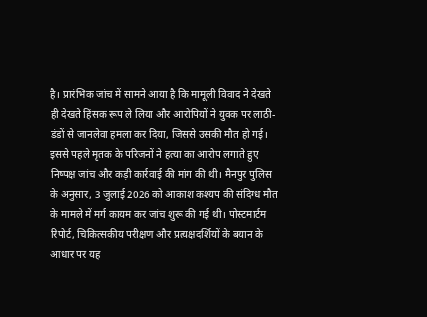है। प्रारंभिक जांच में सामने आया है कि मामूली विवाद ने देखते ही देखते हिंसक रूप ले लिया और आरोपियों ने युवक पर लाठी-डंडों से जानलेवा हमला कर दिया, जिससे उसकी मौत हो गई। इससे पहले मृतक के परिजनों ने हत्या का आरोप लगाते हुए निष्पक्ष जांच और कड़ी कार्रवाई की मांग की थी। मैनपुर पुलिस के अनुसार, 3 जुलाई 2026 को आकाश कश्यप की संदिग्ध मौत के मामले में मर्ग कायम कर जांच शुरू की गई थी। पोस्टमार्टम रिपोर्ट, चिकित्सकीय परीक्षण और प्रत्यक्षदर्शियों के बयान के आधार पर यह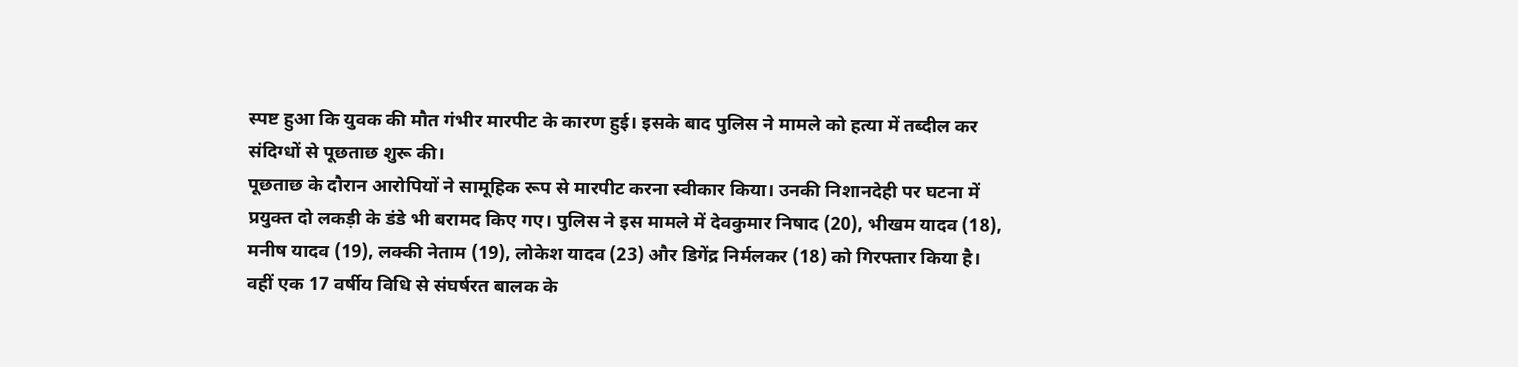स्पष्ट हुआ कि युवक की मौत गंभीर मारपीट के कारण हुई। इसके बाद पुलिस ने मामले को हत्या में तब्दील कर संदिग्धों से पूछताछ शुरू की।
पूछताछ के दौरान आरोपियों ने सामूहिक रूप से मारपीट करना स्वीकार किया। उनकी निशानदेही पर घटना में प्रयुक्त दो लकड़ी के डंडे भी बरामद किए गए। पुलिस ने इस मामले में देवकुमार निषाद (20), भीखम यादव (18), मनीष यादव (19), लक्की नेताम (19), लोकेश यादव (23) और डिगेंद्र निर्मलकर (18) को गिरफ्तार किया है। वहीं एक 17 वर्षीय विधि से संघर्षरत बालक के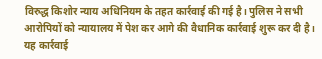विरुद्ध किशोर न्याय अधिनियम के तहत कार्रवाई की गई है। पुलिस ने सभी आरोपियों को न्यायालय में पेश कर आगे की वैधानिक कार्रवाई शुरू कर दी है। यह कार्रवाई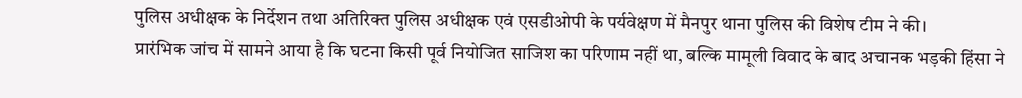पुलिस अधीक्षक के निर्देशन तथा अतिरिक्त पुलिस अधीक्षक एवं एसडीओपी के पर्यवेक्षण में मैनपुर थाना पुलिस की विशेष टीम ने की।
प्रारंभिक जांच में सामने आया है कि घटना किसी पूर्व नियोजित साजिश का परिणाम नहीं था, बल्कि मामूली विवाद के बाद अचानक भड़की हिंसा ने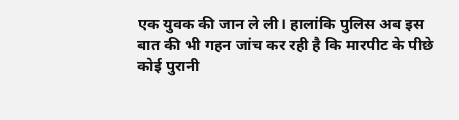एक युवक की जान ले ली। हालांकि पुलिस अब इस बात की भी गहन जांच कर रही है कि मारपीट के पीछे कोई पुरानी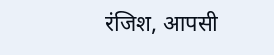रंजिश, आपसी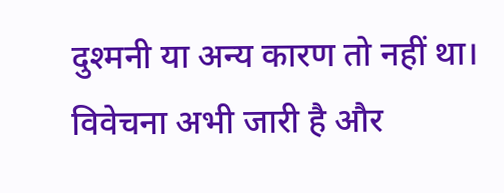दुश्मनी या अन्य कारण तो नहीं था। विवेचना अभी जारी है और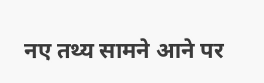नए तथ्य सामने आने पर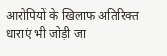आरोपियों के खिलाफ अतिरिक्त धाराएं भी जोड़ी जा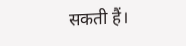सकती हैं।